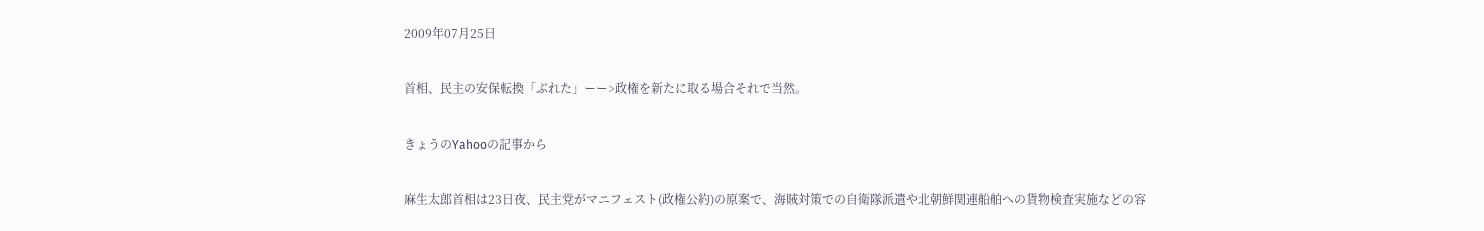2009年07月25日

首相、民主の安保転換「ぶれた」ーー>政権を新たに取る場合それで当然。

きょうのYahooの記事から

麻生太郎首相は23日夜、民主党がマニフェスト(政権公約)の原案で、海賊対策での自衛隊派遣や北朝鮮関連船舶への貨物検査実施などの容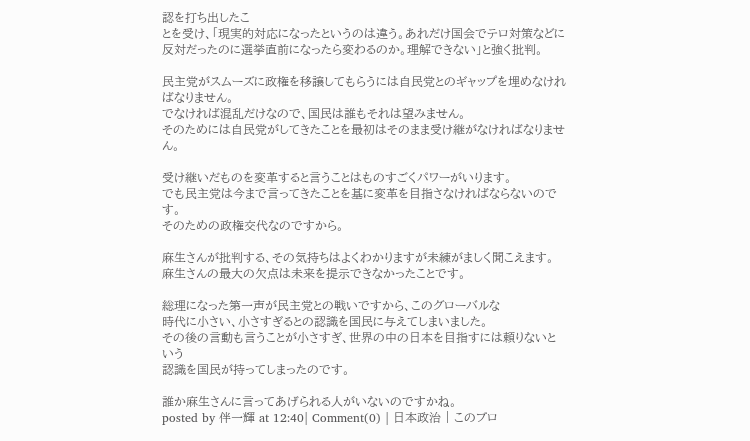認を打ち出したこ
とを受け、「現実的対応になったというのは違う。あれだけ国会でテロ対策などに反対だったのに選挙直前になったら変わるのか。理解できない」と強く批判。

民主党がスムーズに政権を移譲してもらうには自民党とのギャップを埋めなければなりません。
でなければ混乱だけなので、国民は誰もそれは望みません。
そのためには自民党がしてきたことを最初はそのまま受け継がなければなりません。

受け継いだものを変革すると言うことはものすごくパワーがいります。
でも民主党は今まで言ってきたことを基に変革を目指さなければならないのです。
そのための政権交代なのですから。

麻生さんが批判する、その気持ちはよくわかりますが未練がましく聞こえます。
麻生さんの最大の欠点は未来を提示できなかったことです。

総理になった第一声が民主党との戦いですから、このグローバルな
時代に小さい、小さすぎるとの認識を国民に与えてしまいました。
その後の言動も言うことが小さすぎ、世界の中の日本を目指すには頼りないという
認識を国民が持ってしまったのです。

誰か麻生さんに言ってあげられる人がいないのですかね。
posted by 伴一輝 at 12:40| Comment(0) | 日本政治 | このブロ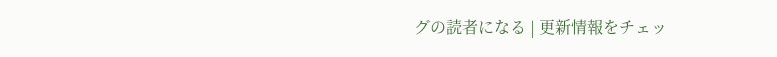グの読者になる | 更新情報をチェッ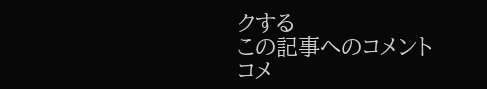クする
この記事へのコメント
コメ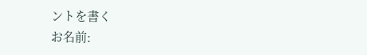ントを書く
お名前: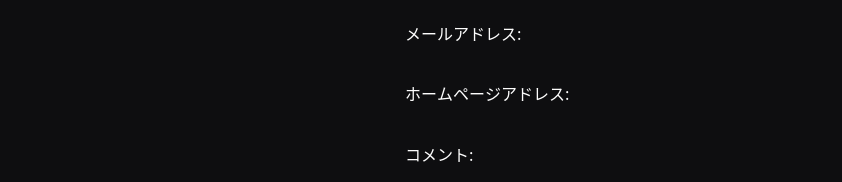メールアドレス:

ホームページアドレス:

コメント: